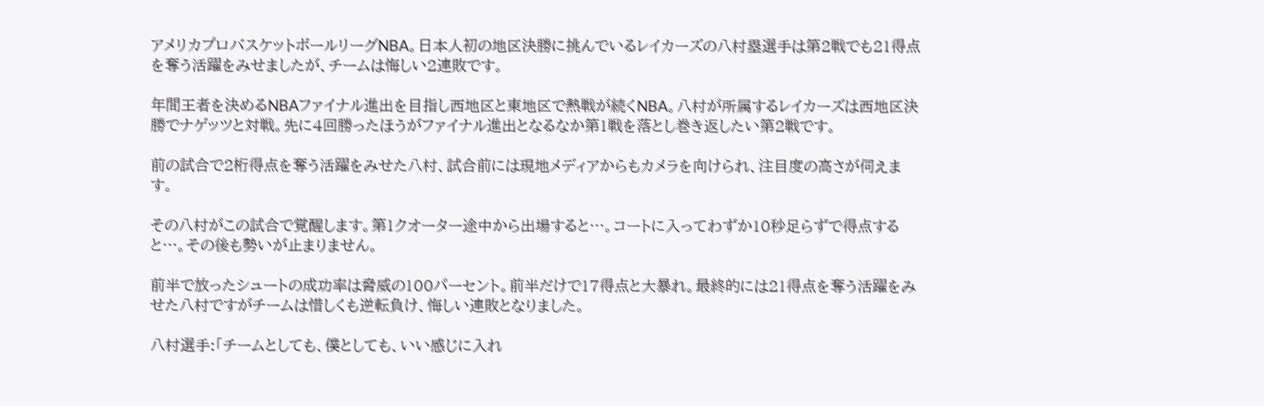アメリカプロバスケットボールリーグNBA。日本人初の地区決勝に挑んでいるレイカーズの八村塁選手は第2戦でも21得点を奪う活躍をみせましたが、チームは悔しい2連敗です。

年間王者を決めるNBAファイナル進出を目指し西地区と東地区で熱戦が続くNBA。八村が所属するレイカーズは西地区決勝でナゲッツと対戦。先に4回勝ったほうがファイナル進出となるなか第1戦を落とし巻き返したい第2戦です。

前の試合で2桁得点を奪う活躍をみせた八村、試合前には現地メディアからもカメラを向けられ、注目度の高さが伺えます。

その八村がこの試合で覚醒します。第1クオーター途中から出場すると…。コートに入ってわずか10秒足らずで得点すると…。その後も勢いが止まりません。

前半で放ったシュートの成功率は脅威の100パーセント。前半だけで17得点と大暴れ。最終的には21得点を奪う活躍をみせた八村ですがチームは惜しくも逆転負け、悔しい連敗となりました。

八村選手:「チームとしても、僕としても、いい感じに入れ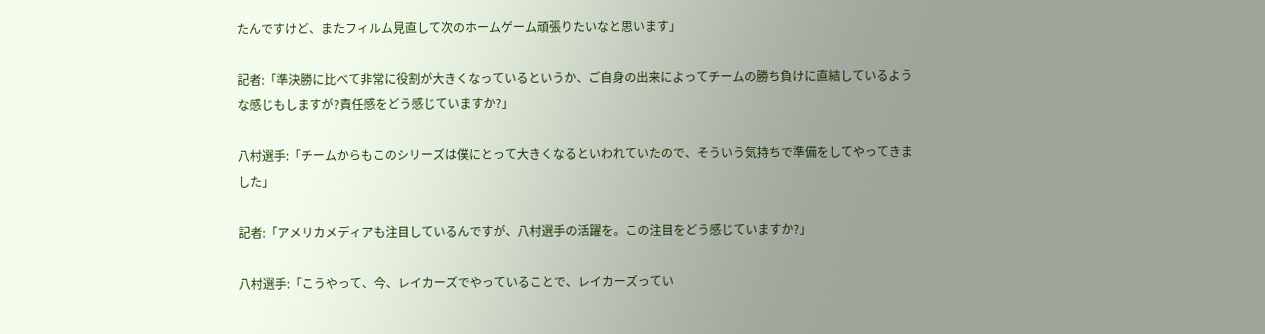たんですけど、またフィルム見直して次のホームゲーム頑張りたいなと思います」

記者:「準決勝に比べて非常に役割が大きくなっているというか、ご自身の出来によってチームの勝ち負けに直結しているような感じもしますが?責任感をどう感じていますか?」

八村選手:「チームからもこのシリーズは僕にとって大きくなるといわれていたので、そういう気持ちで準備をしてやってきました」

記者:「アメリカメディアも注目しているんですが、八村選手の活躍を。この注目をどう感じていますか?」

八村選手:「こうやって、今、レイカーズでやっていることで、レイカーズってい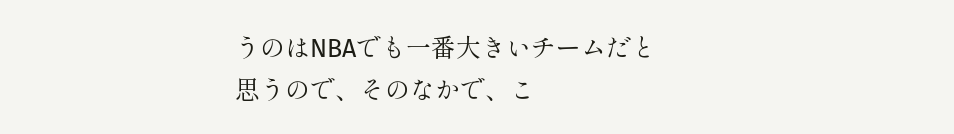うのはNBAでも一番大きいチームだと思うので、そのなかで、こ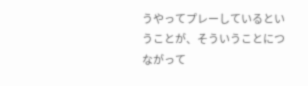うやってプレーしているということが、そういうことにつながって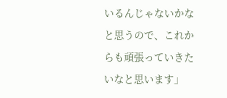いるんじゃないかなと思うので、これからも頑張っていきたいなと思います」